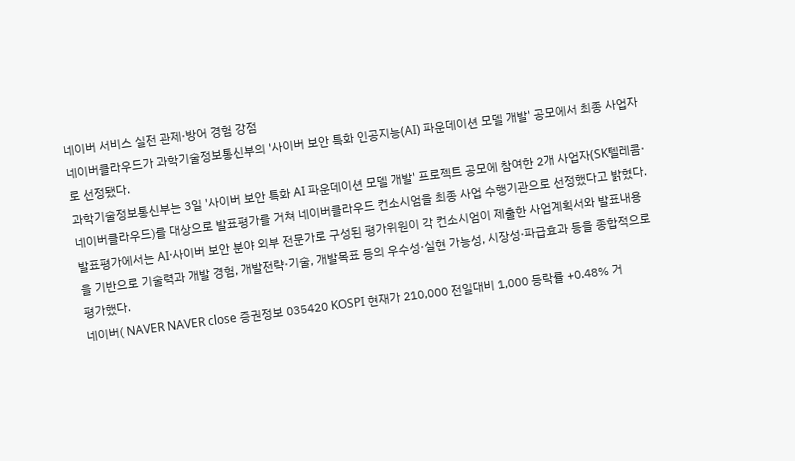네이버 서비스 실전 관제·방어 경험 강점
네이버클라우드가 과학기술정보통신부의 '사이버 보안 특화 인공지능(AI) 파운데이션 모델 개발' 공모에서 최종 사업자로 선정됐다.
과학기술정보통신부는 3일 '사이버 보안 특화 AI 파운데이션 모델 개발' 프로젝트 공모에 참여한 2개 사업자(SK텔레콤·네이버클라우드)를 대상으로 발표평가를 거쳐 네이버클라우드 컨소시엄을 최종 사업 수행기관으로 선정했다고 밝혔다.
발표평가에서는 AI·사이버 보안 분야 외부 전문가로 구성된 평가위원이 각 컨소시엄이 제출한 사업계획서와 발표내용을 기반으로 기술력과 개발 경험, 개발전략·기술, 개발목표 등의 우수성·실현 가능성, 시장성·파급효과 등을 종합적으로 평가했다.
네이버( NAVER NAVER close 증권정보 035420 KOSPI 현재가 210,000 전일대비 1,000 등락률 +0.48% 거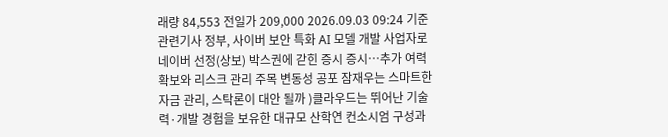래량 84,553 전일가 209,000 2026.09.03 09:24 기준 관련기사 정부, 사이버 보안 특화 AI 모델 개발 사업자로 네이버 선정(상보) 박스권에 갇힌 증시 증시…추가 여력 확보와 리스크 관리 주목 변동성 공포 잠재우는 스마트한 자금 관리, 스탁론이 대안 될까 )클라우드는 뛰어난 기술력·개발 경험을 보유한 대규모 산학연 컨소시엄 구성과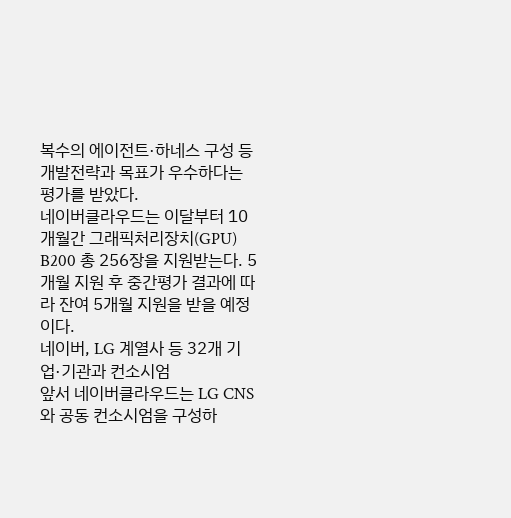복수의 에이전트·하네스 구성 등 개발전략과 목표가 우수하다는 평가를 받았다.
네이버클라우드는 이달부터 10개월간 그래픽처리장치(GPU) B200 총 256장을 지원받는다. 5개월 지원 후 중간평가 결과에 따라 잔여 5개월 지원을 받을 예정이다.
네이버, LG 계열사 등 32개 기업·기관과 컨소시엄
앞서 네이버클라우드는 LG CNS와 공동 컨소시엄을 구성하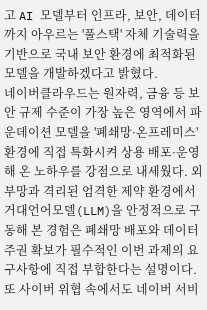고 AI 모델부터 인프라, 보안, 데이터까지 아우르는 '풀스택' 자체 기술력을 기반으로 국내 보안 환경에 최적화된 모델을 개발하겠다고 밝혔다.
네이버클라우드는 원자력, 금융 등 보안 규제 수준이 가장 높은 영역에서 파운데이션 모델을 '폐쇄망·온프레미스' 환경에 직접 특화시켜 상용 배포·운영해 온 노하우를 강점으로 내세웠다. 외부망과 격리된 엄격한 제약 환경에서 거대언어모델(LLM)을 안정적으로 구동해 본 경험은 폐쇄망 배포와 데이터 주권 확보가 필수적인 이번 과제의 요구사항에 직접 부합한다는 설명이다.
또 사이버 위협 속에서도 네이버 서비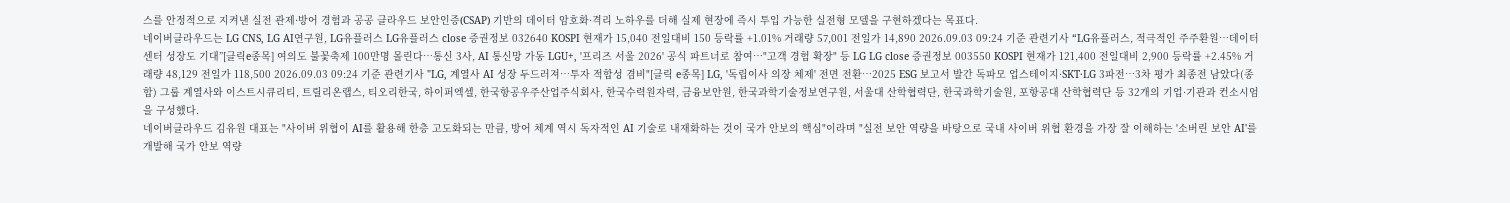스를 안정적으로 지켜낸 실전 관제·방어 경험과 공공 클라우드 보안인증(CSAP) 기반의 데이터 암호화·격리 노하우를 더해 실제 현장에 즉시 투입 가능한 실전형 모델을 구현하겠다는 목표다.
네이버클라우드는 LG CNS, LG AI연구원, LG유플러스 LG유플러스 close 증권정보 032640 KOSPI 현재가 15,040 전일대비 150 등락률 +1.01% 거래량 57,001 전일가 14,890 2026.09.03 09:24 기준 관련기사 “LG유플러스, 적극적인 주주환원…데이터센터 성장도 기대”[클릭e종목] 여의도 불꽃축제 100만명 몰린다…통신 3사, AI 통신망 가동 LGU+, '프리즈 서울 2026' 공식 파트너로 참여…"고객 경험 확장" 등 LG LG close 증권정보 003550 KOSPI 현재가 121,400 전일대비 2,900 등락률 +2.45% 거래량 48,129 전일가 118,500 2026.09.03 09:24 기준 관련기사 "LG, 계열사 AI 성장 두드러져…투자 적합성 겸비"[클릭 e종목] LG, '독립이사 의장 체제' 전면 전환…2025 ESG 보고서 발간 독파모 업스테이지·SKT·LG 3파전…3차 평가 최종전 남았다(종합) 그룹 계열사와 이스트시큐리티, 트릴리온랩스, 티오리한국, 하이퍼엑셀, 한국항공우주산업주식회사, 한국수력원자력, 금융보안원, 한국과학기술정보연구원, 서울대 산학협력단, 한국과학기술원, 포항공대 산학협력단 등 32개의 기업·기관과 컨소시엄을 구성했다.
네이버클라우드 김유원 대표는 "사이버 위협이 AI를 활용해 한층 고도화되는 만큼, 방어 체계 역시 독자적인 AI 기술로 내재화하는 것이 국가 안보의 핵심"이라며 "실전 보안 역량을 바탕으로 국내 사이버 위협 환경을 가장 잘 이해하는 '소버린 보안 AI'를 개발해 국가 안보 역량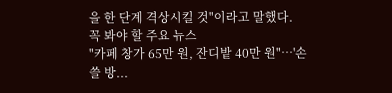을 한 단계 격상시킬 것"이라고 말했다.
꼭 봐야 할 주요 뉴스
"카페 창가 65만 원, 잔디밭 40만 원"…'손쓸 방...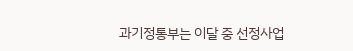과기정통부는 이달 중 선정사업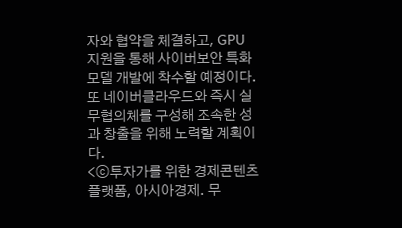자와 협약을 체결하고, GPU 지원을 통해 사이버보안 특화모델 개발에 착수할 예정이다. 또 네이버클라우드와 즉시 실무협의체를 구성해 조속한 성과 창출을 위해 노력할 계획이다.
<ⓒ투자가를 위한 경제콘텐츠 플랫폼, 아시아경제. 무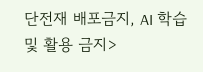단전재 배포금지, AI 학습 및 활용 금지>